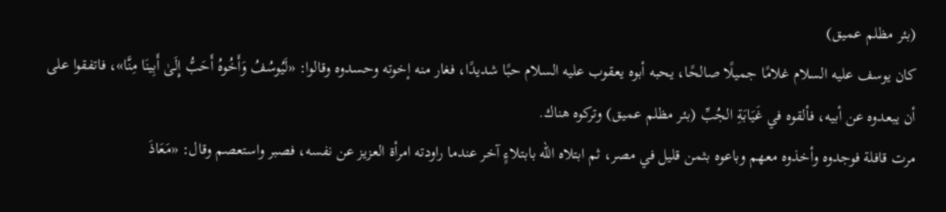(بئر مظلم عميق)
كان يوسف عليه السلام غلامًا جميلًا صالحًا، يحبه أبوه يعقوب عليه السلام حبًا شديدًا، فغار منه إخوته وحسدوه وقالوا: «لَيُوسُفُ وَأَخُوهُ أَحَبُّ إِلَىٰ أَبِينَا مِنَّا»، فاتفقوا على أن يبعدوه عن أبيه، فألقوه في غَيَابَةِ الجُبِّ (بئر مظلم عميق) وتركوه هناك.
مرت قافلة فوجدوه وأخذوه معهم وباعوه بثمن قليل في مصر، ثم ابتلاه الله بابتلاءٍ آخر عندما راودته امرأة العزيز عن نفسه، فصبر واستعصم وقال: «مَعَاذَ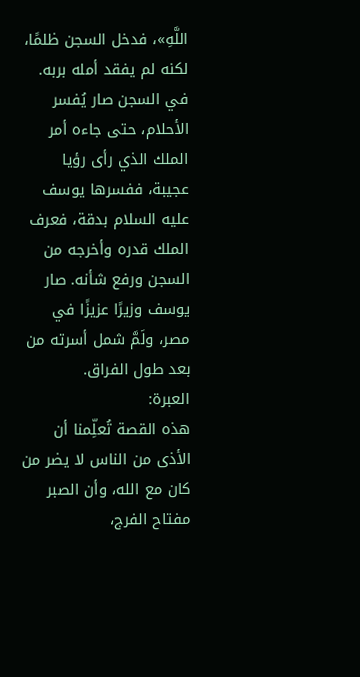اللَّهِ»، فدخل السجن ظلمًا، لكنه لم يفقد أمله بربه.
في السجن صار يُفسر الأحلام، حتى جاءه أمر الملك الذي رأى رؤيا عجيبة، ففسرها يوسف عليه السلام بدقة، فعرف الملك قدره وأخرجه من السجن ورفع شأنه. صار يوسف وزيرًا عزيزًا في مصر، ولَمَّ شمل أسرته من بعد طول الفراق.
العبرة:
هذه القصة تُعلِّمنا أن الأذى من الناس لا يضر من كان مع الله، وأن الصبر مفتاح الفرج،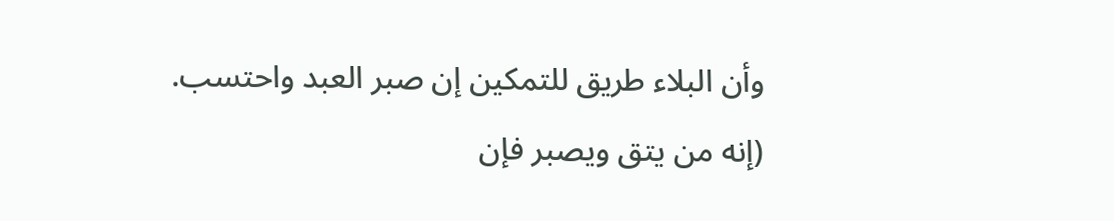وأن البلاء طريق للتمكين إن صبر العبد واحتسب.
(إنه من يتق ويصبر فإن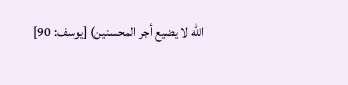الله لا يضيع أجر المحسنين) [يوسف: 90]